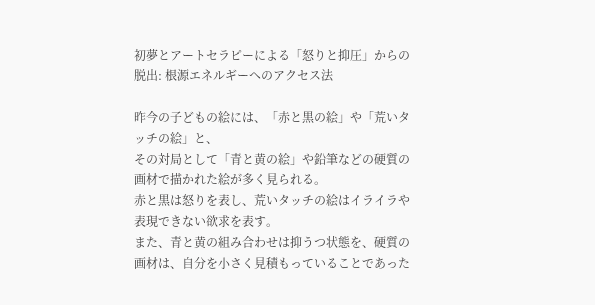初夢とアートセラピーによる「怒りと抑圧」からの脱出: 根源エネルギーへのアクセス法

昨今の子どもの絵には、「赤と黒の絵」や「荒いタッチの絵」と、
その対局として「青と黄の絵」や鉛筆などの硬質の画材で描かれた絵が多く見られる。
赤と黒は怒りを表し、荒いタッチの絵はイライラや表現できない欲求を表す。
また、青と黄の組み合わせは抑うつ状態を、硬質の画材は、自分を小さく見積もっていることであった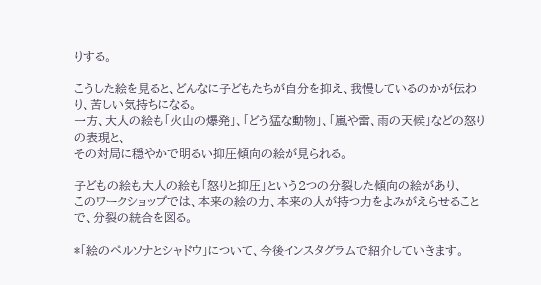りする。

こうした絵を見ると、どんなに子どもたちが自分を抑え、我慢しているのかが伝わり、苦しい気持ちになる。
一方、大人の絵も「火山の爆発」、「どう猛な動物」、「嵐や雷、雨の天候」などの怒りの表現と、
その対局に穏やかで明るい抑圧傾向の絵が見られる。

子どもの絵も大人の絵も「怒りと抑圧」という2つの分裂した傾向の絵があり、
このワークショップでは、本来の絵の力、本来の人が持つ力をよみがえらせることで、分裂の統合を図る。

*「絵のペルソナとシャドウ」について、今後インスタグラムで紹介していきます。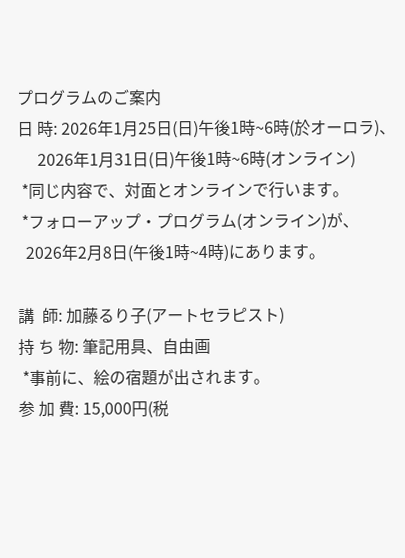プログラムのご案内
日 時: 2026年1月25日(日)午後1時~6時(於オーロラ)、
     2026年1月31日(日)午後1時~6時(オンライン)
 *同じ内容で、対面とオンラインで行います。
 *フォローアップ・プログラム(オンライン)が、
  2026年2月8日(午後1時~4時)にあります。

講  師: 加藤るり子(アートセラピスト)
持 ち 物: 筆記用具、自由画
 *事前に、絵の宿題が出されます。
参 加 費: 15,000円(税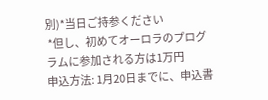別)*当日ご持参ください
 *但し、初めてオーロラのプログラムに参加される方は1万円
申込方法: 1月20日までに、申込書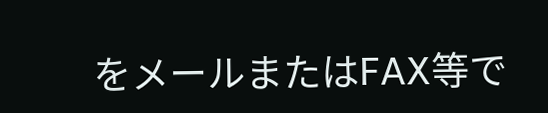をメールまたはFAX等で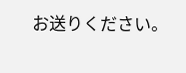お送りください。